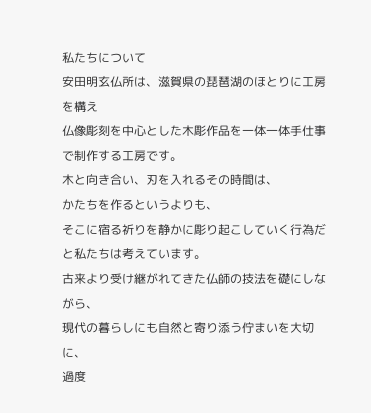私たちについて
安田明玄仏所は、滋賀県の琵琶湖のほとりに工房を構え
仏像彫刻を中心とした木彫作品を一体一体手仕事で制作する工房です。
木と向き合い、刃を入れるその時間は、
かたちを作るというよりも、
そこに宿る祈りを静かに彫り起こしていく行為だと私たちは考えています。
古来より受け継がれてきた仏師の技法を礎にしながら、
現代の暮らしにも自然と寄り添う佇まいを大切に、
過度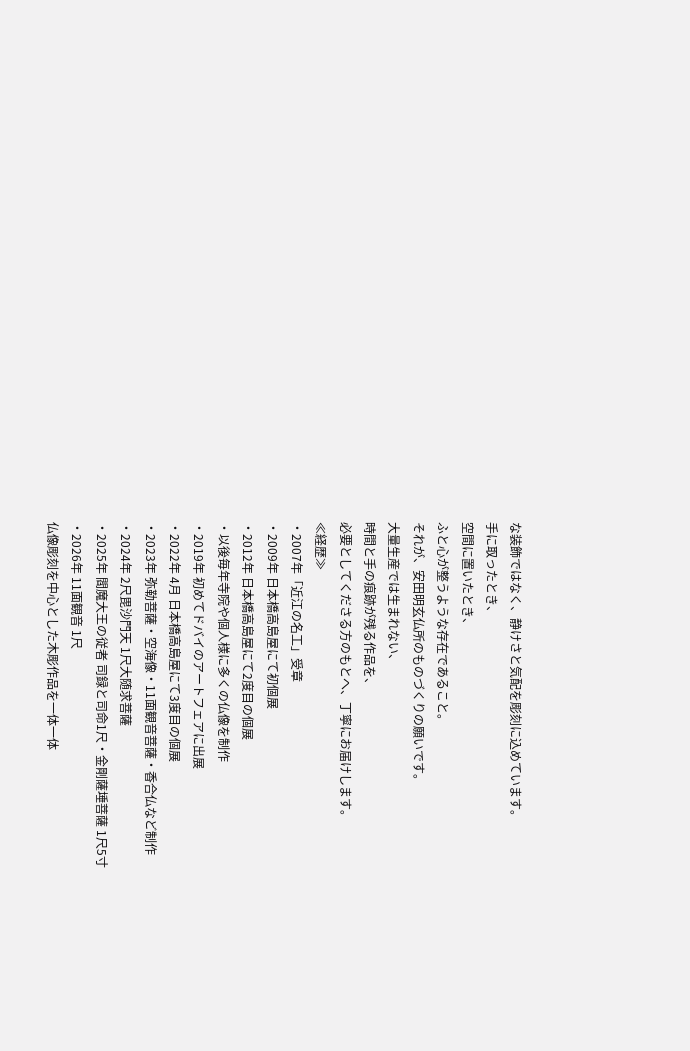な装飾ではなく、静けさと気配を彫刻に込めています。
手に取ったとき、
空間に置いたとき、
ふと心が整うような存在であること。
それが、安田明玄仏所のものづくりの願いです。
大量生産では生まれない、
時間と手の痕跡が残る作品を、
必要としてくださる方のもとへ、丁寧にお届けします。
≪経歴≫
・2007年「近江の名工」受章
・2009年 日本橋高島屋にて初個展
・2012年 日本橋高島屋にて2度目の個展
・以後毎年寺院や個人様に多くの仏像を制作
・2019年 初めてドバイのアートフェアに出展
・2022年 4月 日本橋高島屋にて3度目の個展
・2023年 弥勒菩薩・空海像・11面観音菩薩・香合仏など制作
・2024年 2尺毘沙門天 1尺大随求菩薩
・2025年 閻魔大王の従者 司録と司命1尺・金剛薩埵菩薩 1尺5寸
・2026年 11面観音 1尺
仏像彫刻を中心とした木彫作品を一体一体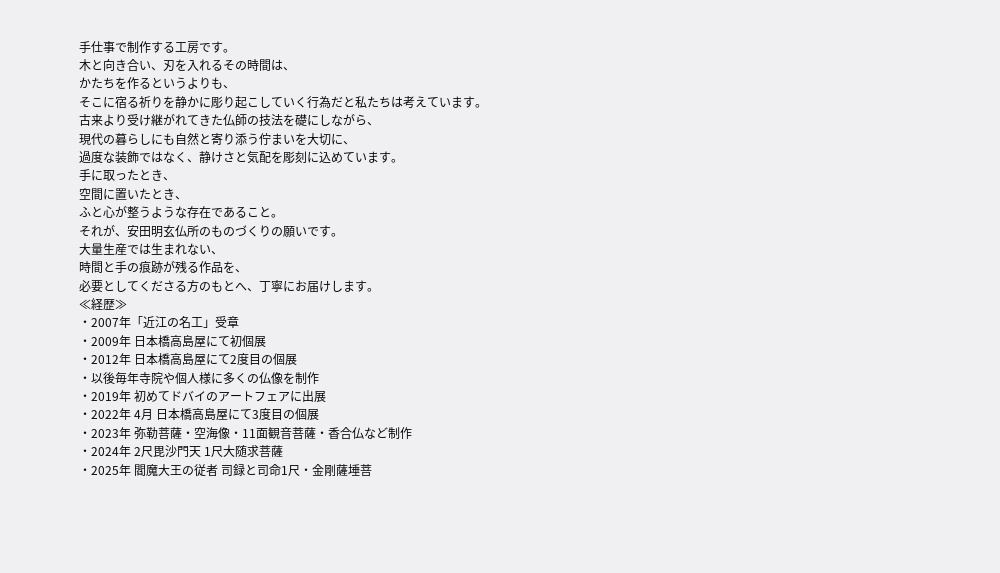手仕事で制作する工房です。
木と向き合い、刃を入れるその時間は、
かたちを作るというよりも、
そこに宿る祈りを静かに彫り起こしていく行為だと私たちは考えています。
古来より受け継がれてきた仏師の技法を礎にしながら、
現代の暮らしにも自然と寄り添う佇まいを大切に、
過度な装飾ではなく、静けさと気配を彫刻に込めています。
手に取ったとき、
空間に置いたとき、
ふと心が整うような存在であること。
それが、安田明玄仏所のものづくりの願いです。
大量生産では生まれない、
時間と手の痕跡が残る作品を、
必要としてくださる方のもとへ、丁寧にお届けします。
≪経歴≫
・2007年「近江の名工」受章
・2009年 日本橋高島屋にて初個展
・2012年 日本橋高島屋にて2度目の個展
・以後毎年寺院や個人様に多くの仏像を制作
・2019年 初めてドバイのアートフェアに出展
・2022年 4月 日本橋高島屋にて3度目の個展
・2023年 弥勒菩薩・空海像・11面観音菩薩・香合仏など制作
・2024年 2尺毘沙門天 1尺大随求菩薩
・2025年 閻魔大王の従者 司録と司命1尺・金剛薩埵菩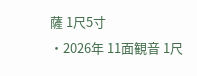薩 1尺5寸
・2026年 11面観音 1尺